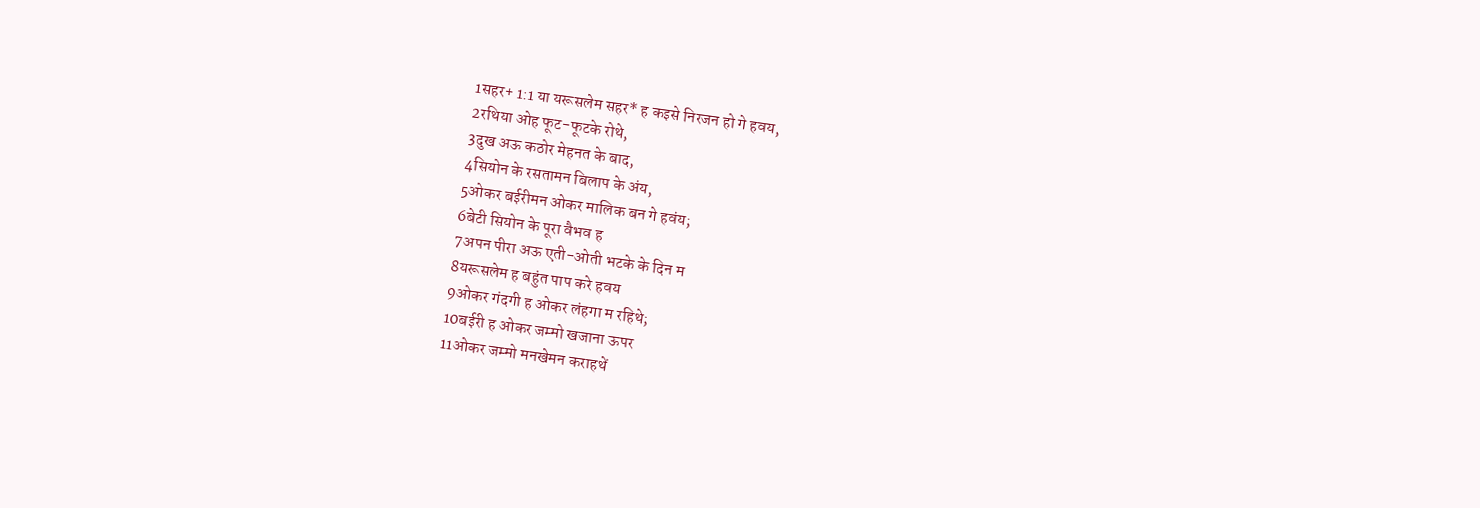1सहर+ 1:1 या यरूसलेम सहर* ह कइसे निरजन हो गे हवय,
2रथिया ओह फूट-फूटके रोथे,
3दुख अऊ कठोर मेहनत के बाद,
4सियोन के रसतामन बिलाप के अंय,
5ओकर बईरीमन ओकर मालिक बन गे हवंय;
6बेटी सियोन के पूरा वैभव ह
7अपन पीरा अऊ एती-ओती भटके के दिन म
8यरूसलेम ह बहुंत पाप करे हवय
9ओकर गंदगी ह ओकर लंहगा म रहिथे;
10बईरी ह ओकर जम्मो खजाना ऊपर
11ओकर जम्मो मनखेमन कराहथें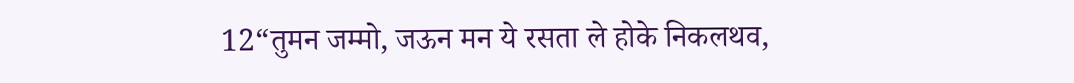12“तुमन जम्मो, जऊन मन ये रसता ले होके निकलथव,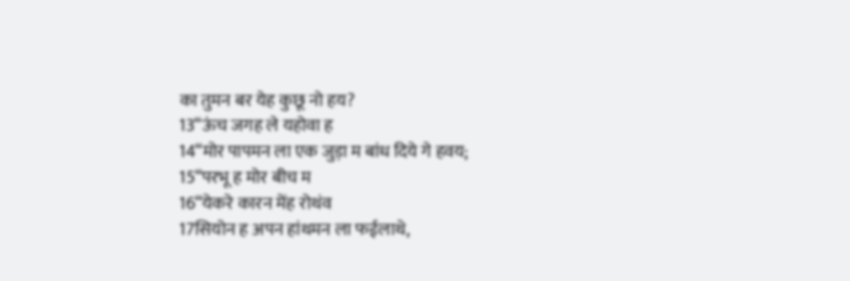का तुमन बर येह कुछू नो हय?
13“ऊंच जगह ले यहोवा ह
14“मोर पापमन ला एक जुड़ा म बांध दिये गे हवय;
15“परभू ह मोर बीच म
16“येकरे कारन मेंह रोथंव
17सियोन ह अपन हांथमन ला फईलाथे,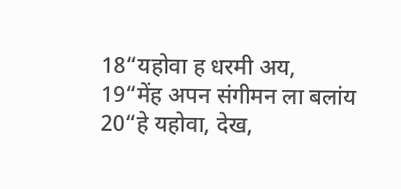18“यहोवा ह धरमी अय,
19“मेंह अपन संगीमन ला बलांय
20“हे यहोवा, देख,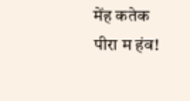मेंह कतेक पीरा म हंव!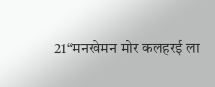21“मनखेमन मोर कलहरई ला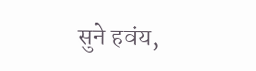सुने हवंय,